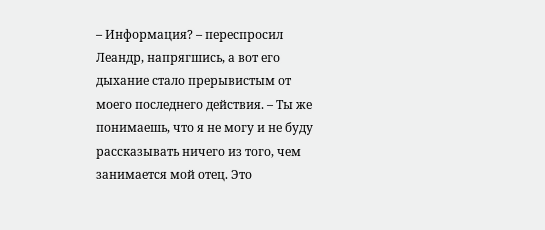– Информация? – переспросил Леандр, напрягшись, а вот его дыхание стало прерывистым от моего последнего действия. – Ты же понимаешь, что я не могу и не буду рассказывать ничего из того, чем занимается мой отец. Это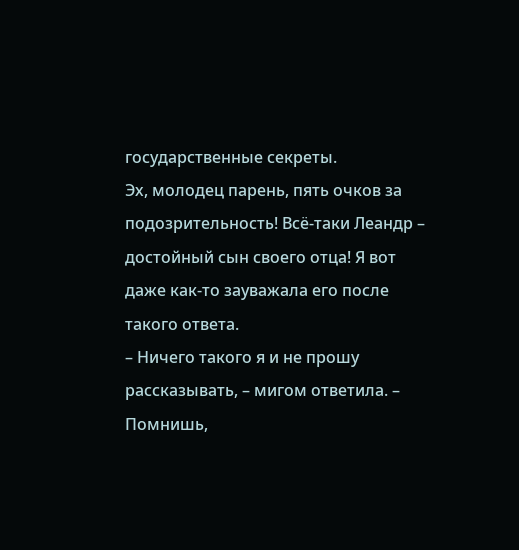государственные секреты.
Эх, молодец парень, пять очков за подозрительность! Всё-таки Леандр – достойный сын своего отца! Я вот даже как-то зауважала его после такого ответа.
– Ничего такого я и не прошу рассказывать, – мигом ответила. – Помнишь,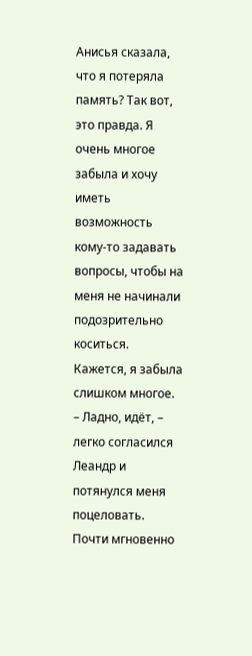Анисья сказала, что я потеряла память? Так вот, это правда. Я очень многое забыла и хочу иметь возможность кому-то задавать вопросы, чтобы на меня не начинали подозрительно коситься. Кажется, я забыла слишком многое.
– Ладно, идёт, – легко согласился Леандр и потянулся меня поцеловать.
Почти мгновенно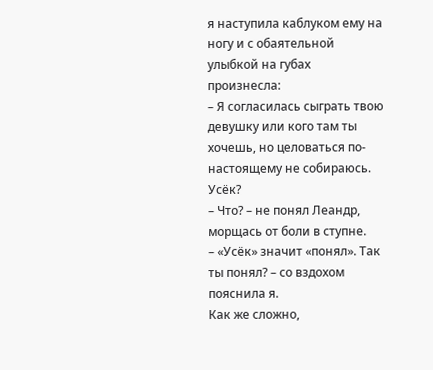я наступила каблуком ему на ногу и с обаятельной улыбкой на губах произнесла:
– Я согласилась сыграть твою девушку или кого там ты хочешь, но целоваться по-настоящему не собираюсь. Усёк?
– Что? – не понял Леандр, морщась от боли в ступне.
– «Усёк» значит «понял». Так ты понял? – со вздохом пояснила я.
Как же сложно,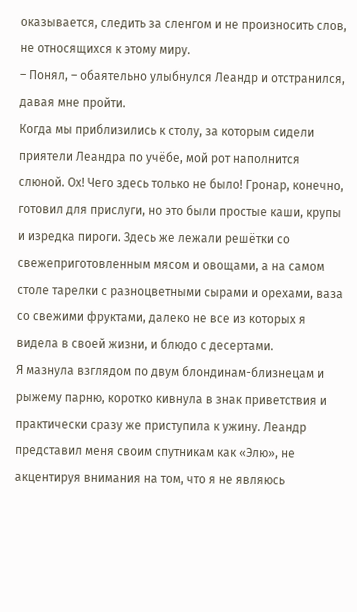оказывается, следить за сленгом и не произносить слов, не относящихся к этому миру.
– Понял, – обаятельно улыбнулся Леандр и отстранился, давая мне пройти.
Когда мы приблизились к столу, за которым сидели приятели Леандра по учёбе, мой рот наполнится слюной. Ох! Чего здесь только не было! Гронар, конечно, готовил для прислуги, но это были простые каши, крупы и изредка пироги. Здесь же лежали решётки со свежеприготовленным мясом и овощами, а на самом столе тарелки с разноцветными сырами и орехами, ваза со свежими фруктами, далеко не все из которых я видела в своей жизни, и блюдо с десертами.
Я мазнула взглядом по двум блондинам-близнецам и рыжему парню, коротко кивнула в знак приветствия и практически сразу же приступила к ужину. Леандр представил меня своим спутникам как «Элю», не акцентируя внимания на том, что я не являюсь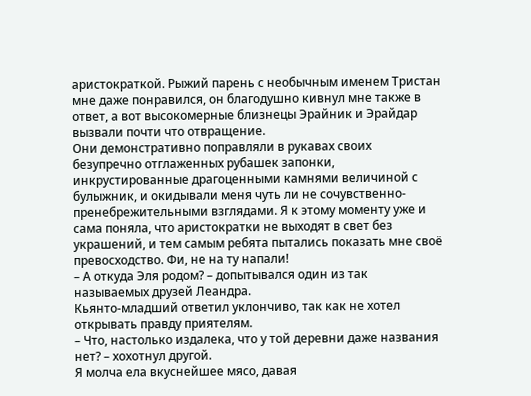аристократкой. Рыжий парень с необычным именем Тристан мне даже понравился, он благодушно кивнул мне также в ответ, а вот высокомерные близнецы Эрайник и Эрайдар вызвали почти что отвращение.
Они демонстративно поправляли в рукавах своих безупречно отглаженных рубашек запонки, инкрустированные драгоценными камнями величиной с булыжник, и окидывали меня чуть ли не сочувственно-пренебрежительными взглядами. Я к этому моменту уже и сама поняла, что аристократки не выходят в свет без украшений, и тем самым ребята пытались показать мне своё превосходство. Фи, не на ту напали!
– А откуда Эля родом? – допытывался один из так называемых друзей Леандра.
Кьянто-младший ответил уклончиво, так как не хотел открывать правду приятелям.
– Что, настолько издалека, что у той деревни даже названия нет? – хохотнул другой.
Я молча ела вкуснейшее мясо, давая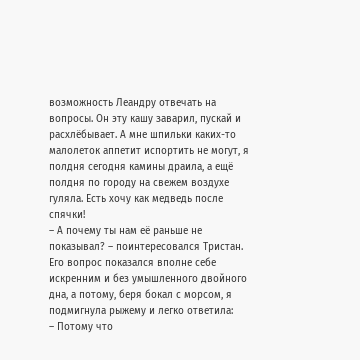возможность Леандру отвечать на вопросы. Он эту кашу заварил, пускай и расхлёбывает. А мне шпильки каких-то малолеток аппетит испортить не могут, я полдня сегодня камины драила, а ещё полдня по городу на свежем воздухе гуляла. Есть хочу как медведь после спячки!
– А почему ты нам её раньше не показывал? – поинтересовался Тристан.
Его вопрос показался вполне себе искренним и без умышленного двойного дна, а потому, беря бокал с морсом, я подмигнула рыжему и легко ответила:
– Потому что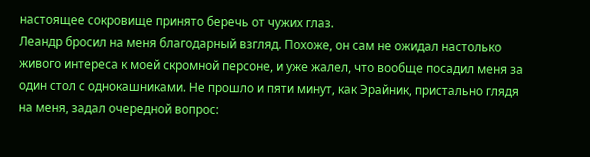настоящее сокровище принято беречь от чужих глаз.
Леандр бросил на меня благодарный взгляд. Похоже, он сам не ожидал настолько живого интереса к моей скромной персоне, и уже жалел, что вообще посадил меня за один стол с однокашниками. Не прошло и пяти минут, как Эрайник, пристально глядя на меня, задал очередной вопрос: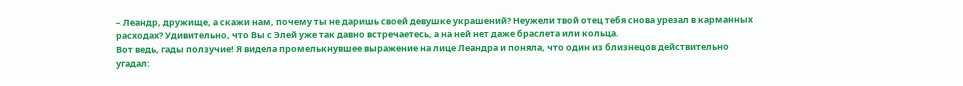– Леандр, дружище, а скажи нам, почему ты не даришь своей девушке украшений? Неужели твой отец тебя снова урезал в карманных расходах? Удивительно, что Вы с Элей уже так давно встречаетесь, а на ней нет даже браслета или кольца.
Вот ведь, гады ползучие! Я видела промелькнувшее выражение на лице Леандра и поняла, что один из близнецов действительно угадал: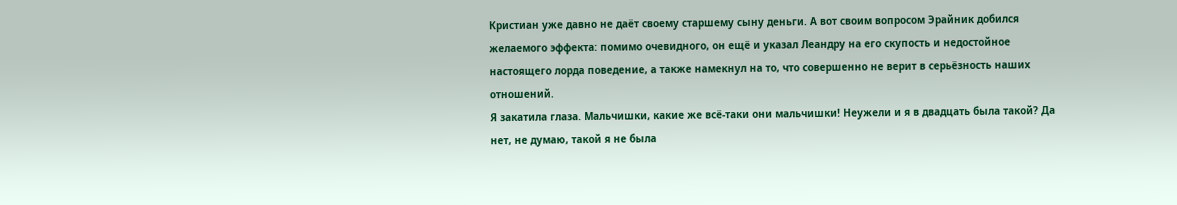Кристиан уже давно не даёт своему старшему сыну деньги. А вот своим вопросом Эрайник добился желаемого эффекта: помимо очевидного, он ещё и указал Леандру на его скупость и недостойное настоящего лорда поведение, а также намекнул на то, что совершенно не верит в серьёзность наших отношений.
Я закатила глаза. Мальчишки, какие же всё-таки они мальчишки! Неужели и я в двадцать была такой? Да нет, не думаю, такой я не была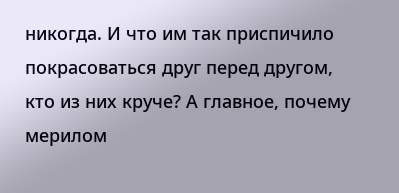никогда. И что им так приспичило покрасоваться друг перед другом, кто из них круче? А главное, почему мерилом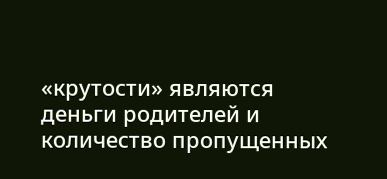«крутости» являются деньги родителей и количество пропущенных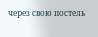через свою постель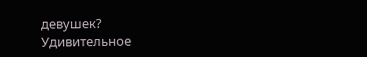девушек? Удивительное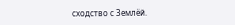сходство с Землёй.